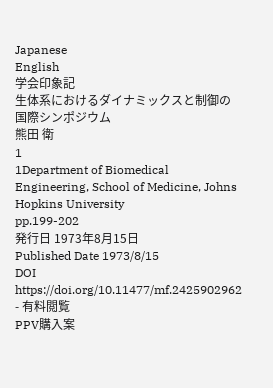Japanese
English
学会印象記
生体系におけるダイナミックスと制御の国際シンポジウム
熊田 衛
1
1Department of Biomedical Engineering, School of Medicine, Johns Hopkins University
pp.199-202
発行日 1973年8月15日
Published Date 1973/8/15
DOI https://doi.org/10.11477/mf.2425902962
- 有料閲覧
PPV購入案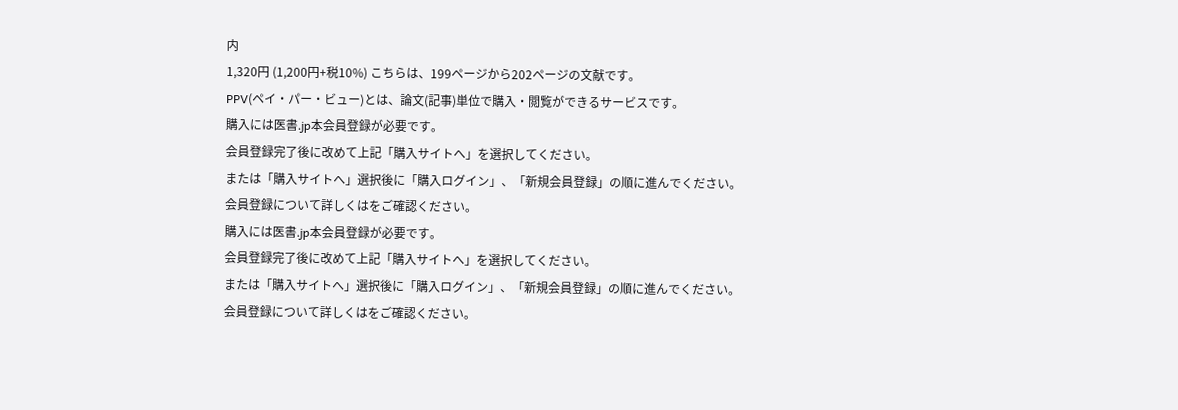内
1,320円 (1,200円+税10%) こちらは、199ページから202ページの文献です。
PPV(ペイ・パー・ビュー)とは、論文(記事)単位で購入・閲覧ができるサービスです。
購入には医書.jp本会員登録が必要です。
会員登録完了後に改めて上記「購入サイトへ」を選択してください。
または「購入サイトへ」選択後に「購入ログイン」、「新規会員登録」の順に進んでください。
会員登録について詳しくはをご確認ください。
購入には医書.jp本会員登録が必要です。
会員登録完了後に改めて上記「購入サイトへ」を選択してください。
または「購入サイトへ」選択後に「購入ログイン」、「新規会員登録」の順に進んでください。
会員登録について詳しくはをご確認ください。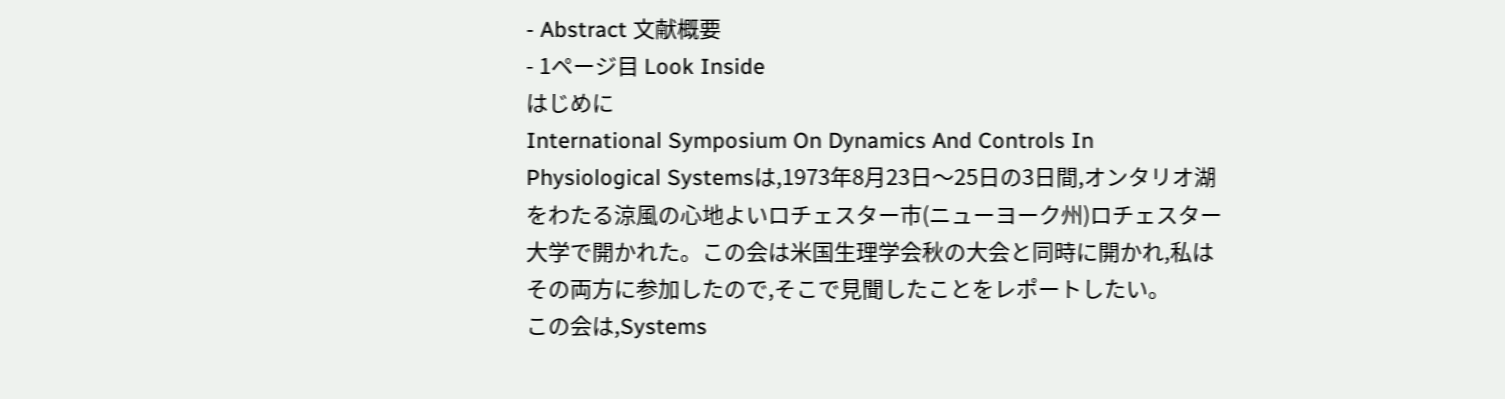- Abstract 文献概要
- 1ページ目 Look Inside
はじめに
International Symposium On Dynamics And Controls In Physiological Systemsは,1973年8月23日〜25日の3日間,オンタリオ湖をわたる涼風の心地よいロチェスター市(ニューヨーク州)ロチェスター大学で開かれた。この会は米国生理学会秋の大会と同時に開かれ,私はその両方に参加したので,そこで見聞したことをレポートしたい。
この会は,Systems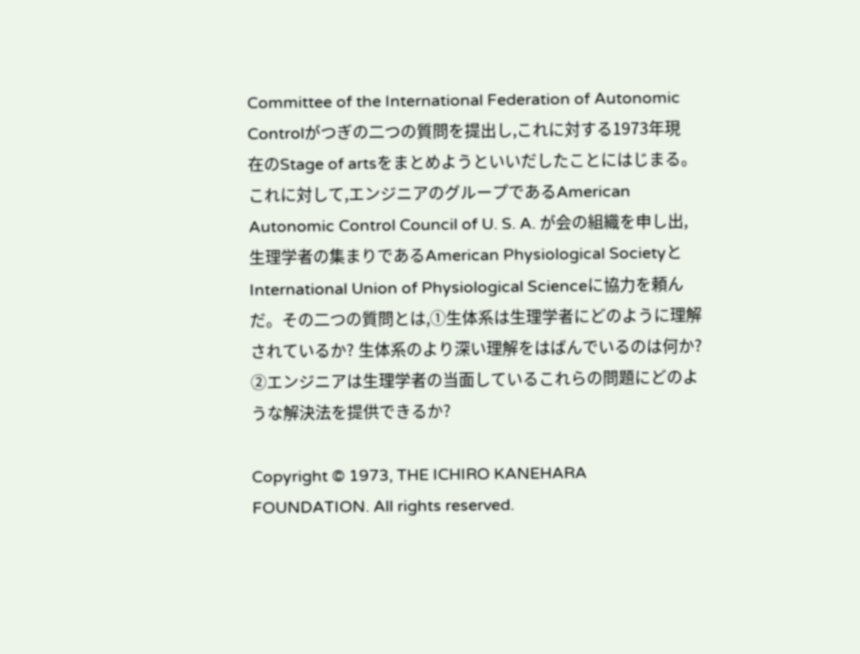Committee of the International Federation of Autonomic Controlがつぎの二つの質問を提出し,これに対する1973年現在のStage of artsをまとめようといいだしたことにはじまる。これに対して,エンジニアのグループであるAmerican Autonomic Control Council of U. S. A. が会の組織を申し出,生理学者の集まりであるAmerican Physiological SocietyとInternational Union of Physiological Scienceに協力を頼んだ。その二つの質問とは,①生体系は生理学者にどのように理解されているか? 生体系のより深い理解をはばんでいるのは何か?
②エンジニアは生理学者の当面しているこれらの問題にどのような解決法を提供できるか?

Copyright © 1973, THE ICHIRO KANEHARA FOUNDATION. All rights reserved.